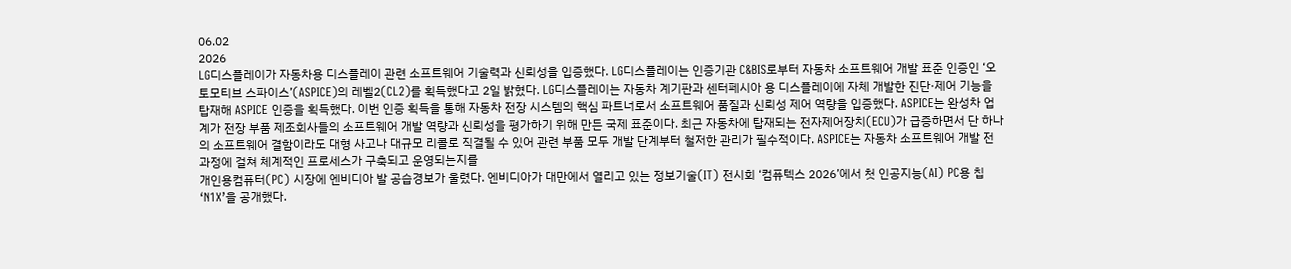06.02
2026
LG디스플레이가 자동차용 디스플레이 관련 소프트웨어 기술력과 신뢰성을 입증했다. LG디스플레이는 인증기관 C&BIS로부터 자동차 소프트웨어 개발 표준 인증인 ‘오토모티브 스파이스’(ASPICE)의 레벨2(CL2)를 획득했다고 2일 밝혔다. LG디스플레이는 자동차 계기판과 센터페시아 용 디스플레이에 자체 개발한 진단·제어 기능을 탑재해 ASPICE 인증을 획득했다. 이번 인증 획득을 통해 자동차 전장 시스템의 핵심 파트너로서 소프트웨어 품질과 신뢰성 제어 역량을 입증했다. ASPICE는 완성차 업계가 전장 부품 제조회사들의 소프트웨어 개발 역량과 신뢰성을 평가하기 위해 만든 국제 표준이다. 최근 자동차에 탑재되는 전자제어장치(ECU)가 급증하면서 단 하나의 소프트웨어 결함이라도 대형 사고나 대규모 리콜로 직결될 수 있어 관련 부품 모두 개발 단계부터 철저한 관리가 필수적이다. ASPICE는 자동차 소프트웨어 개발 전 과정에 걸쳐 체계적인 프로세스가 구축되고 운영되는지를
개인용컴퓨터(PC) 시장에 엔비디아 발 공습경보가 울렸다. 엔비디아가 대만에서 열리고 있는 정보기술(IT) 전시회 ‘컴퓨텍스 2026’에서 첫 인공지능(AI) PC용 칩 ‘N1X’을 공개했다.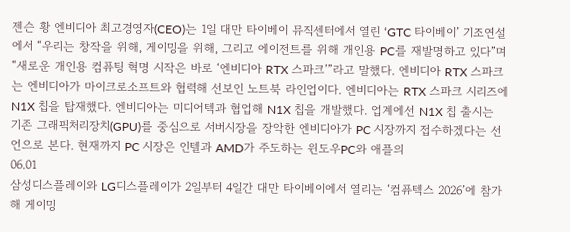젠슨 황 엔비디아 최고경영자(CEO)는 1일 대만 타이베이 뮤직센터에서 열린 ‘GTC 타이베이’ 기조연설에서 “우리는 창작을 위해, 게이밍을 위해, 그리고 에이전트를 위해 개인용 PC를 재발명하고 있다”며 “새로운 개인용 컴퓨팅 혁명 시작은 바로 ‘엔비디아 RTX 스파크’”라고 말했다. 엔비디아 RTX 스파크는 엔비디아가 마이크로소프트와 협력해 선보인 노트북 라인업이다. 엔비디아는 RTX 스파크 시리즈에 N1X 칩을 탑재했다. 엔비디아는 미디어텍과 협업해 N1X 칩을 개발했다. 업계에선 N1X 칩 출시는 기존 그래픽처리장치(GPU)를 중심으로 서버시장을 장악한 엔비디아가 PC 시장까지 접수하겠다는 선언으로 본다. 현재까지 PC 시장은 인텔과 AMD가 주도하는 윈도우PC와 애플의
06.01
삼성디스플레이와 LG디스플레이가 2일부터 4일간 대만 타이베이에서 열리는 ‘컴퓨텍스 2026’에 참가해 게이밍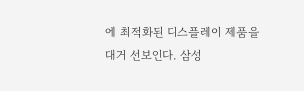에 최적화된 디스플레이 제품을 대거 선보인다. 삼성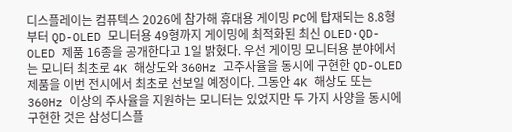디스플레이는 컴퓨텍스 2026에 참가해 휴대용 게이밍 PC에 탑재되는 8.8형부터 QD-OLED 모니터용 49형까지 게이밍에 최적화된 최신 OLED·QD-OLED 제품 16종을 공개한다고 1일 밝혔다. 우선 게이밍 모니터용 분야에서는 모니터 최초로 4K 해상도와 360Hz 고주사율을 동시에 구현한 QD-OLED 제품을 이번 전시에서 최초로 선보일 예정이다. 그동안 4K 해상도 또는 360Hz 이상의 주사율을 지원하는 모니터는 있었지만 두 가지 사양을 동시에 구현한 것은 삼성디스플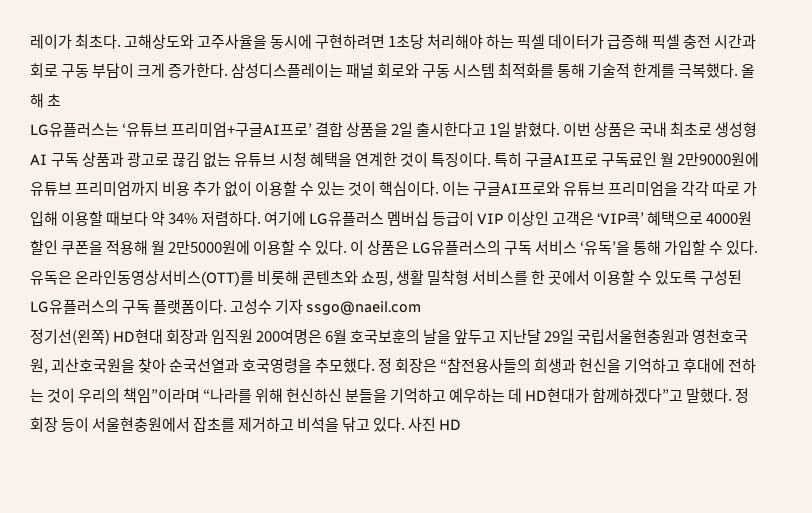레이가 최초다. 고해상도와 고주사율을 동시에 구현하려면 1초당 처리해야 하는 픽셀 데이터가 급증해 픽셀 충전 시간과 회로 구동 부담이 크게 증가한다. 삼성디스플레이는 패널 회로와 구동 시스템 최적화를 통해 기술적 한계를 극복했다. 올해 초
LG유플러스는 ‘유튜브 프리미엄+구글AI프로’ 결합 상품을 2일 출시한다고 1일 밝혔다. 이번 상품은 국내 최초로 생성형 AI 구독 상품과 광고로 끊김 없는 유튜브 시청 혜택을 연계한 것이 특징이다. 특히 구글AI프로 구독료인 월 2만9000원에 유튜브 프리미엄까지 비용 추가 없이 이용할 수 있는 것이 핵심이다. 이는 구글AI프로와 유튜브 프리미엄을 각각 따로 가입해 이용할 때보다 약 34% 저렴하다. 여기에 LG유플러스 멤버십 등급이 VIP 이상인 고객은 ‘VIP콕’ 혜택으로 4000원 할인 쿠폰을 적용해 월 2만5000원에 이용할 수 있다. 이 상품은 LG유플러스의 구독 서비스 ‘유독’을 통해 가입할 수 있다. 유독은 온라인동영상서비스(OTT)를 비롯해 콘텐츠와 쇼핑, 생활 밀착형 서비스를 한 곳에서 이용할 수 있도록 구성된 LG유플러스의 구독 플랫폼이다. 고성수 기자 ssgo@naeil.com
정기선(왼쪽) HD현대 회장과 임직원 200여명은 6월 호국보훈의 날을 앞두고 지난달 29일 국립서울현충원과 영천호국원, 괴산호국원을 찾아 순국선열과 호국영령을 추모했다. 정 회장은 “참전용사들의 희생과 헌신을 기억하고 후대에 전하는 것이 우리의 책임”이라며 “나라를 위해 헌신하신 분들을 기억하고 예우하는 데 HD현대가 함께하겠다”고 말했다. 정 회장 등이 서울현충원에서 잡초를 제거하고 비석을 닦고 있다. 사진 HD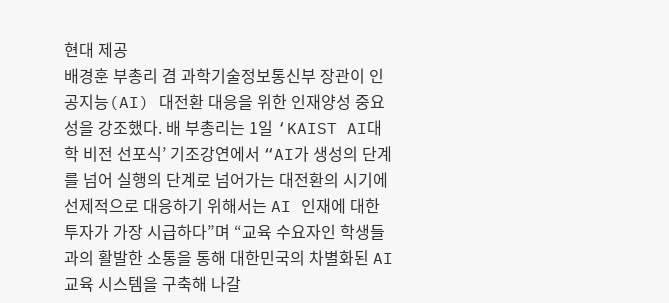현대 제공
배경훈 부총리 겸 과학기술정보통신부 장관이 인공지능(AI) 대전환 대응을 위한 인재양성 중요성을 강조했다. 배 부총리는 1일 ‘KAIST AI대학 비전 선포식’ 기조강연에서 “AI가 생성의 단계를 넘어 실행의 단계로 넘어가는 대전환의 시기에 선제적으로 대응하기 위해서는 AI 인재에 대한 투자가 가장 시급하다”며 “교육 수요자인 학생들과의 활발한 소통을 통해 대한민국의 차별화된 AI 교육 시스템을 구축해 나갈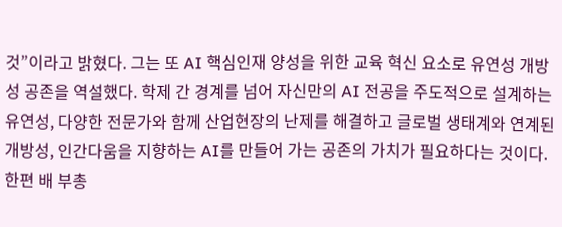것”이라고 밝혔다. 그는 또 AI 핵심인재 양성을 위한 교육 혁신 요소로 유연성 개방성 공존을 역설했다. 학제 간 경계를 넘어 자신만의 AI 전공을 주도적으로 설계하는 유연성, 다양한 전문가와 함께 산업현장의 난제를 해결하고 글로벌 생태계와 연계된 개방성, 인간다움을 지향하는 AI를 만들어 가는 공존의 가치가 필요하다는 것이다. 한편 배 부총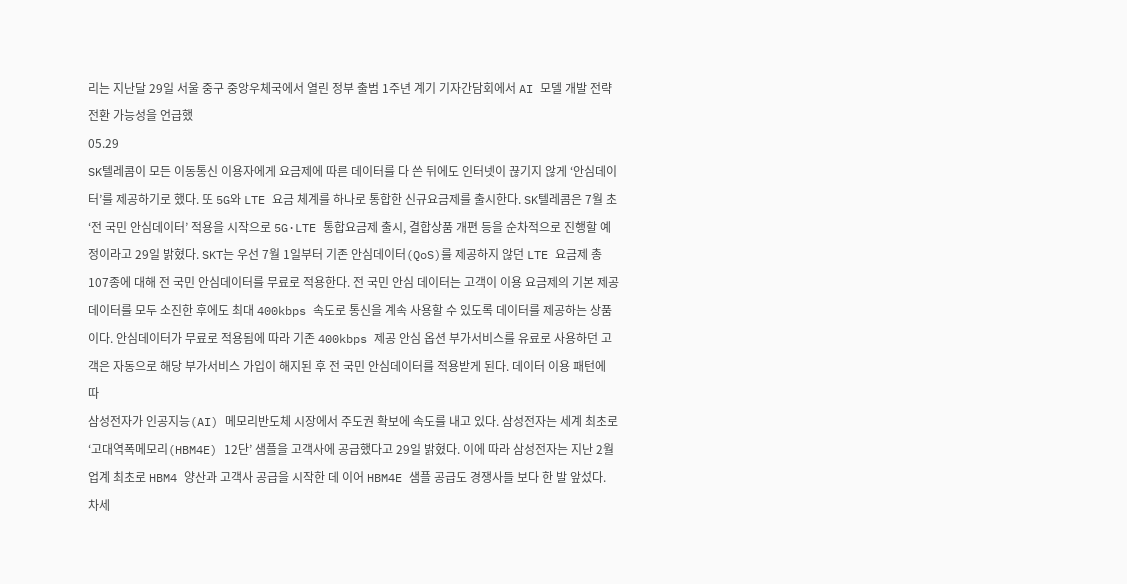리는 지난달 29일 서울 중구 중앙우체국에서 열린 정부 출범 1주년 계기 기자간담회에서 AI 모델 개발 전략 전환 가능성을 언급했
05.29
SK텔레콤이 모든 이동통신 이용자에게 요금제에 따른 데이터를 다 쓴 뒤에도 인터넷이 끊기지 않게 ‘안심데이터’를 제공하기로 했다. 또 5G와 LTE 요금 체계를 하나로 통합한 신규요금제를 출시한다. SK텔레콤은 7월 초 ‘전 국민 안심데이터’ 적용을 시작으로 5G·LTE 통합요금제 출시, 결합상품 개편 등을 순차적으로 진행할 예정이라고 29일 밝혔다. SKT는 우선 7월 1일부터 기존 안심데이터(QoS)를 제공하지 않던 LTE 요금제 총 107종에 대해 전 국민 안심데이터를 무료로 적용한다. 전 국민 안심 데이터는 고객이 이용 요금제의 기본 제공 데이터를 모두 소진한 후에도 최대 400kbps 속도로 통신을 계속 사용할 수 있도록 데이터를 제공하는 상품이다. 안심데이터가 무료로 적용됨에 따라 기존 400kbps 제공 안심 옵션 부가서비스를 유료로 사용하던 고객은 자동으로 해당 부가서비스 가입이 해지된 후 전 국민 안심데이터를 적용받게 된다. 데이터 이용 패턴에 따
삼성전자가 인공지능(AI) 메모리반도체 시장에서 주도권 확보에 속도를 내고 있다. 삼성전자는 세계 최초로‘고대역폭메모리(HBM4E) 12단’ 샘플을 고객사에 공급했다고 29일 밝혔다. 이에 따라 삼성전자는 지난 2월 업계 최초로 HBM4 양산과 고객사 공급을 시작한 데 이어 HBM4E 샘플 공급도 경쟁사들 보다 한 발 앞섰다. 차세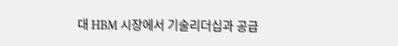대 HBM 시장에서 기술리더십과 공급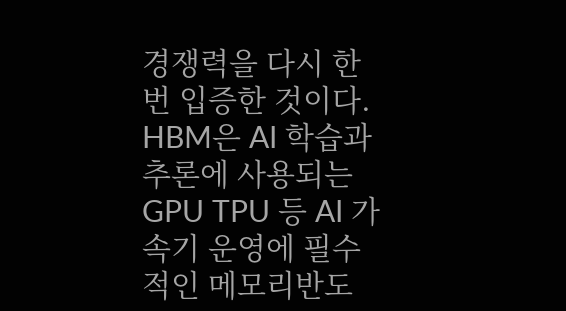경쟁력을 다시 한번 입증한 것이다. HBM은 AI 학습과 추론에 사용되는 GPU TPU 등 AI 가속기 운영에 필수적인 메모리반도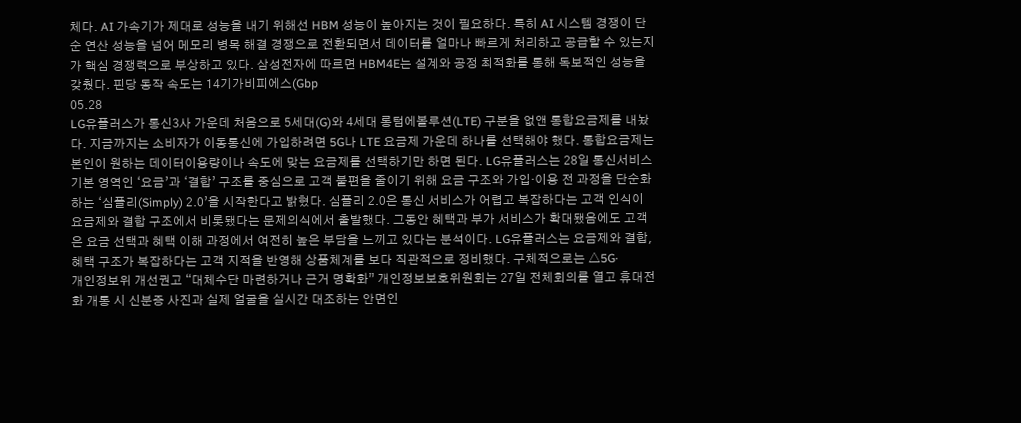체다. AI 가속기가 제대로 성능을 내기 위해선 HBM 성능이 높아지는 것이 필요하다. 특히 AI 시스템 경쟁이 단순 연산 성능을 넘어 메모리 병목 해결 경쟁으로 전환되면서 데이터를 얼마나 빠르게 처리하고 공급할 수 있는지가 핵심 경쟁력으로 부상하고 있다. 삼성전자에 따르면 HBM4E는 설계와 공정 최적화를 통해 독보적인 성능을 갖췄다. 핀당 동작 속도는 14기가비피에스(Gbp
05.28
LG유플러스가 통신3사 가운데 처음으로 5세대(G)와 4세대 롱텀에볼루션(LTE) 구분을 없앤 통합요금제를 내놨다. 지금까지는 소비자가 이동통신에 가입하려면 5G나 LTE 요금제 가운데 하나를 선택해야 했다. 통합요금제는 본인이 원하는 데이터이용량이나 속도에 맞는 요금제를 선택하기만 하면 된다. LG유플러스는 28일 통신서비스 기본 영역인 ‘요금’과 ‘결합’ 구조를 중심으로 고객 불편을 줄이기 위해 요금 구조와 가입·이용 전 과정을 단순화하는 ‘심플리(Simply) 2.0’을 시작한다고 밝혔다. 심플리 2.0은 통신 서비스가 어렵고 복잡하다는 고객 인식이 요금제와 결합 구조에서 비롯됐다는 문제의식에서 출발했다. 그동안 혜택과 부가 서비스가 확대됐음에도 고객은 요금 선택과 혜택 이해 과정에서 여전히 높은 부담을 느끼고 있다는 분석이다. LG유플러스는 요금제와 결합, 혜택 구조가 복잡하다는 고객 지적을 반영해 상품체계를 보다 직관적으로 정비했다. 구체적으로는 △5G·
개인정보위 개선권고 “대체수단 마련하거나 근거 명확화” 개인정보보호위원회는 27일 전체회의를 열고 휴대전화 개통 시 신분증 사진과 실제 얼굴을 실시간 대조하는 안면인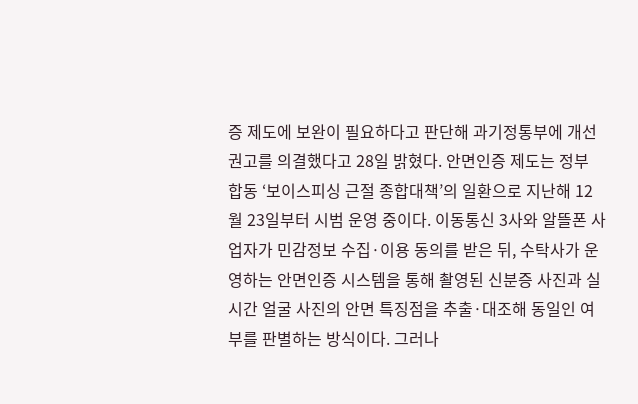증 제도에 보완이 필요하다고 판단해 과기정통부에 개선 권고를 의결했다고 28일 밝혔다. 안면인증 제도는 정부 합동 ‘보이스피싱 근절 종합대책’의 일환으로 지난해 12월 23일부터 시범 운영 중이다. 이동통신 3사와 알뜰폰 사업자가 민감정보 수집·이용 동의를 받은 뒤, 수탁사가 운영하는 안면인증 시스템을 통해 촬영된 신분증 사진과 실시간 얼굴 사진의 안면 특징점을 추출·대조해 동일인 여부를 판별하는 방식이다. 그러나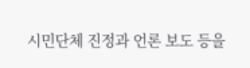시민단체 진정과 언론 보도 등을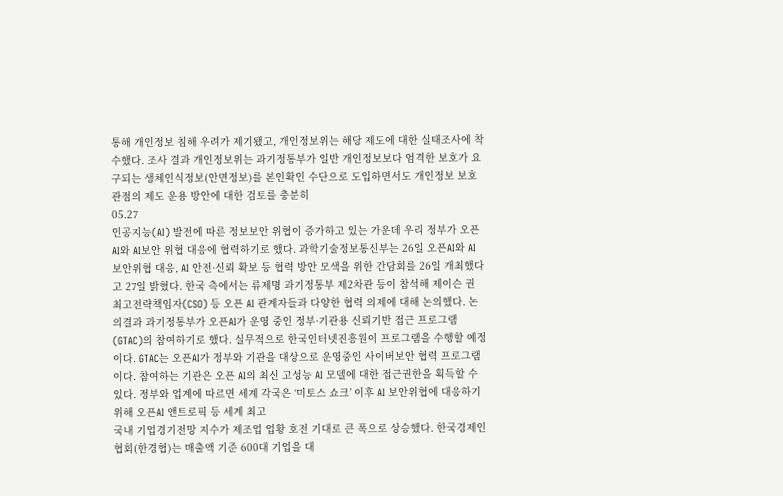통해 개인정보 침해 우려가 제기됐고, 개인정보위는 해당 제도에 대한 실태조사에 착수했다. 조사 결과 개인정보위는 과기정통부가 일반 개인정보보다 엄격한 보호가 요구되는 생체인식정보(안면정보)를 본인확인 수단으로 도입하면서도 개인정보 보호 관점의 제도 운용 방안에 대한 검토를 충분히
05.27
인공지능(AI) 발전에 따른 정보보안 위협이 증가하고 있는 가운데 우리 정부가 오픈AI와 AI보안 위협 대응에 협력하기로 했다. 과학기술정보통신부는 26일 오픈AI와 AI 보안위협 대응, AI 안전·신뢰 확보 등 협력 방안 모색을 위한 간담회를 26일 개최했다고 27일 밝혔다. 한국 측에서는 류제명 과기정통부 제2차관 등이 참석해 제이슨 권 최고전략책임자(CSO) 등 오픈 AI 관계자들과 다양한 협력 의제에 대해 논의했다. 논의결과 과기정통부가 오픈AI가 운영 중인 정부·기관용 신뢰기반 접근 프로그램(GTAC)의 참여하기로 했다. 실무적으로 한국인터넷진흥원이 프로그램을 수행할 예정이다. GTAC는 오픈AI가 정부와 기관을 대상으로 운영중인 사이버보안 협력 프로그램이다. 참여하는 기관은 오픈 AI의 최신 고성능 AI 모델에 대한 접근권한을 획득할 수 있다. 정부와 업계에 따르면 세계 각국은 ‘미토스 쇼크’ 이후 AI 보안위협에 대응하기 위해 오픈AI 앤트로픽 등 세계 최고
국내 기업경기전망 지수가 제조업 업황 호전 기대로 큰 폭으로 상승했다. 한국경제인협회(한경협)는 매출액 기준 600대 기업을 대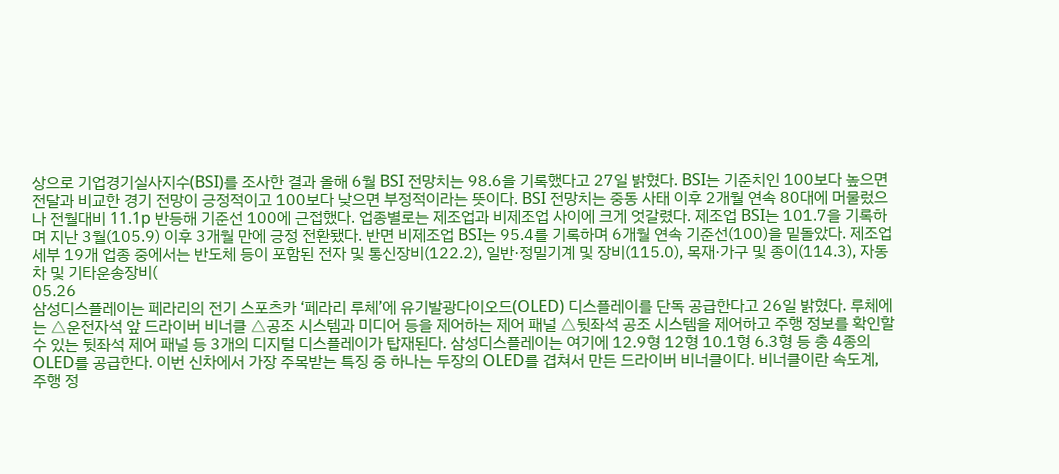상으로 기업경기실사지수(BSI)를 조사한 결과 올해 6월 BSI 전망치는 98.6을 기록했다고 27일 밝혔다. BSI는 기준치인 100보다 높으면 전달과 비교한 경기 전망이 긍정적이고 100보다 낮으면 부정적이라는 뜻이다. BSI 전망치는 중동 사태 이후 2개월 연속 80대에 머물렀으나 전월대비 11.1p 반등해 기준선 100에 근접했다. 업종별로는 제조업과 비제조업 사이에 크게 엇갈렸다. 제조업 BSI는 101.7을 기록하며 지난 3월(105.9) 이후 3개월 만에 긍정 전환됐다. 반면 비제조업 BSI는 95.4를 기록하며 6개월 연속 기준선(100)을 밑돌았다. 제조업 세부 19개 업종 중에서는 반도체 등이 포함된 전자 및 통신장비(122.2), 일반·정밀기계 및 장비(115.0), 목재·가구 및 종이(114.3), 자동차 및 기타운송장비(
05.26
삼성디스플레이는 페라리의 전기 스포츠카 ‘페라리 루체’에 유기발광다이오드(OLED) 디스플레이를 단독 공급한다고 26일 밝혔다. 루체에는 △운전자석 앞 드라이버 비너클 △공조 시스템과 미디어 등을 제어하는 제어 패널 △뒷좌석 공조 시스템을 제어하고 주행 정보를 확인할 수 있는 뒷좌석 제어 패널 등 3개의 디지털 디스플레이가 탑재된다. 삼성디스플레이는 여기에 12.9형 12형 10.1형 6.3형 등 총 4종의 OLED를 공급한다. 이번 신차에서 가장 주목받는 특징 중 하나는 두장의 OLED를 겹쳐서 만든 드라이버 비너클이다. 비너클이란 속도계, 주행 정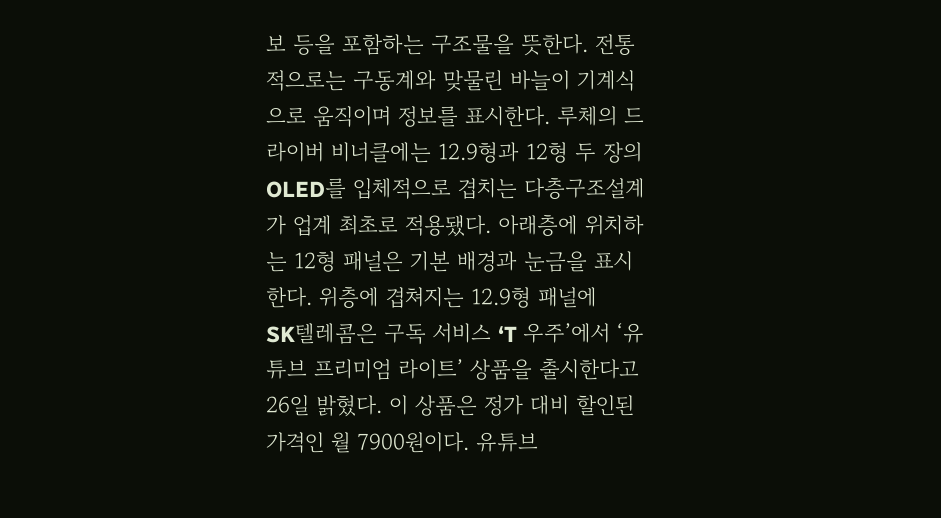보 등을 포함하는 구조물을 뜻한다. 전통적으로는 구동계와 맞물린 바늘이 기계식으로 움직이며 정보를 표시한다. 루체의 드라이버 비너클에는 12.9형과 12형 두 장의 OLED를 입체적으로 겹치는 다층구조설계가 업계 최초로 적용됐다. 아래층에 위치하는 12형 패널은 기본 배경과 눈금을 표시한다. 위층에 겹쳐지는 12.9형 패널에
SK텔레콤은 구독 서비스 ‘T 우주’에서 ‘유튜브 프리미엄 라이트’ 상품을 출시한다고 26일 밝혔다. 이 상품은 정가 대비 할인된 가격인 월 7900원이다. 유튜브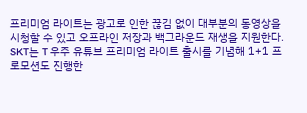프리미엄 라이트는 광고로 인한 끊김 없이 대부분의 동영상을 시청할 수 있고 오프라인 저장과 백그라운드 재생을 지원한다. SKT는 T 우주 유튜브 프리미엄 라이트 출시를 기념해 1+1 프로모션도 진행한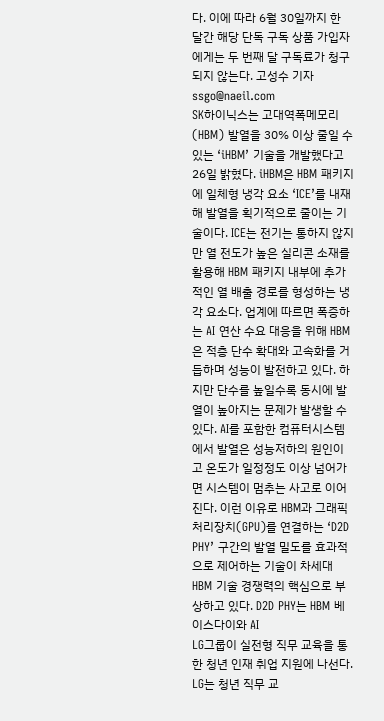다. 이에 따라 6월 30일까지 한 달간 해당 단독 구독 상품 가입자에게는 두 번째 달 구독료가 청구되지 않는다. 고성수 기자 ssgo@naeil.com
SK하이닉스는 고대역폭메모리(HBM) 발열을 30% 이상 줄일 수 있는 ‘iHBM’ 기술을 개발했다고 26일 밝혔다. iHBM은 HBM 패키지에 일체형 냉각 요소 ‘ICE’를 내재해 발열을 획기적으로 줄이는 기술이다. ICE는 전기는 통하지 않지만 열 전도가 높은 실리콘 소재를 활용해 HBM 패키지 내부에 추가적인 열 배출 경로를 형성하는 냉각 요소다. 업계에 따르면 폭증하는 AI 연산 수요 대응을 위해 HBM은 적층 단수 확대와 고속화를 거듭하며 성능이 발전하고 있다. 하지만 단수를 높일수록 동시에 발열이 높아지는 문제가 발생할 수 있다. AI를 포함한 컴퓨터시스템에서 발열은 성능저하의 원인이고 온도가 일정정도 이상 넘어가면 시스템이 멈추는 사고로 이어진다. 이런 이유로 HBM과 그래픽처리장치(GPU)를 연결하는 ‘D2D PHY’ 구간의 발열 밀도를 효과적으로 제어하는 기술이 차세대 HBM 기술 경쟁력의 핵심으로 부상하고 있다. D2D PHY는 HBM 베이스다이와 AI
LG그룹이 실전형 직무 교육을 통한 청년 인재 취업 지원에 나선다. LG는 청년 직무 교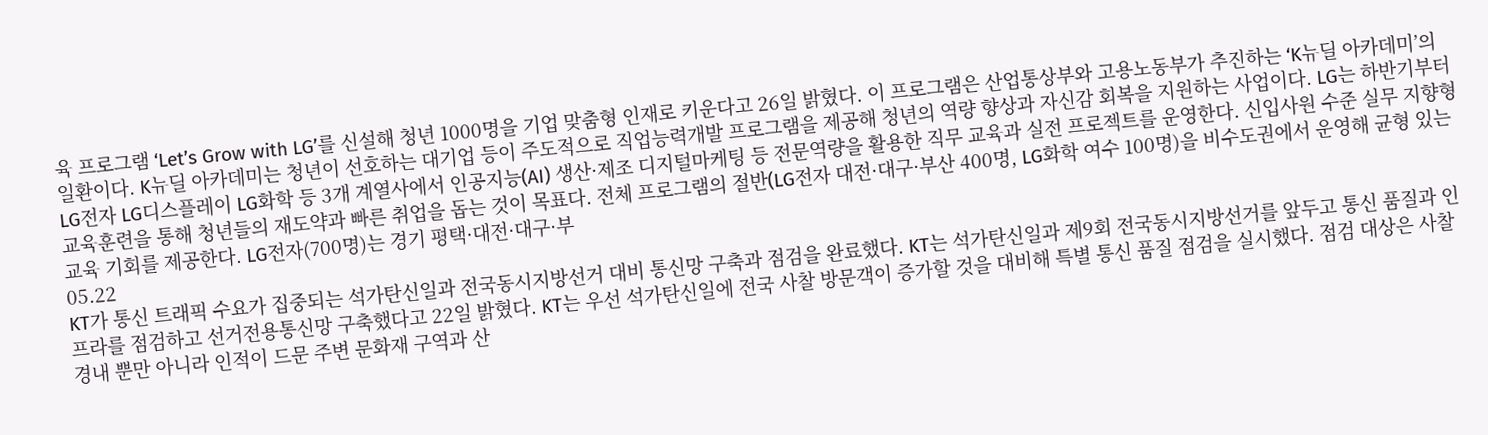육 프로그램 ‘Let’s Grow with LG’를 신설해 청년 1000명을 기업 맞춤형 인재로 키운다고 26일 밝혔다. 이 프로그램은 산업통상부와 고용노동부가 추진하는 ‘K뉴딜 아카데미’의 일환이다. K뉴딜 아카데미는 청년이 선호하는 대기업 등이 주도적으로 직업능력개발 프로그램을 제공해 청년의 역량 향상과 자신감 회복을 지원하는 사업이다. LG는 하반기부터 LG전자 LG디스플레이 LG화학 등 3개 계열사에서 인공지능(AI) 생산·제조 디지털마케팅 등 전문역량을 활용한 직무 교육과 실전 프로젝트를 운영한다. 신입사원 수준 실무 지향형 교육훈련을 통해 청년들의 재도약과 빠른 취업을 돕는 것이 목표다. 전체 프로그램의 절반(LG전자 대전·대구·부산 400명, LG화학 여수 100명)을 비수도권에서 운영해 균형 있는 교육 기회를 제공한다. LG전자(700명)는 경기 평택·대전·대구·부
05.22
KT가 통신 트래픽 수요가 집중되는 석가탄신일과 전국동시지방선거 대비 통신망 구축과 점검을 완료했다. KT는 석가탄신일과 제9회 전국동시지방선거를 앞두고 통신 품질과 인프라를 점검하고 선거전용통신망 구축했다고 22일 밝혔다. KT는 우선 석가탄신일에 전국 사찰 방문객이 증가할 것을 대비해 특별 통신 품질 점검을 실시했다. 점검 대상은 사찰 경내 뿐만 아니라 인적이 드문 주변 문화재 구역과 산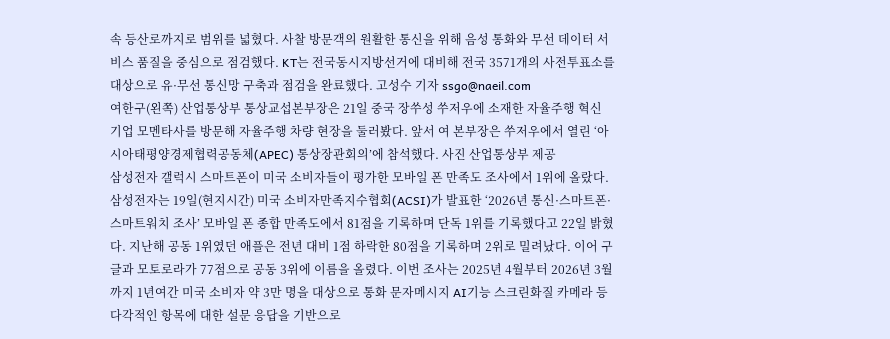속 등산로까지로 범위를 넓혔다. 사찰 방문객의 원활한 통신을 위해 음성 통화와 무선 데이터 서비스 품질을 중심으로 점검했다. KT는 전국동시지방선거에 대비해 전국 3571개의 사전투표소를 대상으로 유·무선 통신망 구축과 점검을 완료했다. 고성수 기자 ssgo@naeil.com
여한구(왼쪽) 산업통상부 통상교섭본부장은 21일 중국 장쑤성 쑤저우에 소재한 자율주행 혁신 기업 모멘타사를 방문해 자율주행 차량 현장을 둘러봤다. 앞서 여 본부장은 쑤저우에서 열린 ‘아시아태평양경제협력공동체(APEC) 통상장관회의’에 참석했다. 사진 산업통상부 제공
삼성전자 갤럭시 스마트폰이 미국 소비자들이 평가한 모바일 폰 만족도 조사에서 1위에 올랐다. 삼성전자는 19일(현지시간) 미국 소비자만족지수협회(ACSI)가 발표한 ‘2026년 통신·스마트폰·스마트워치 조사’ 모바일 폰 종합 만족도에서 81점을 기록하며 단독 1위를 기록했다고 22일 밝혔다. 지난해 공동 1위였던 애플은 전년 대비 1점 하락한 80점을 기록하며 2위로 밀려났다. 이어 구글과 모토로라가 77점으로 공동 3위에 이름을 올렸다. 이번 조사는 2025년 4월부터 2026년 3월까지 1년여간 미국 소비자 약 3만 명을 대상으로 통화 문자메시지 AI기능 스크린화질 카메라 등 다각적인 항목에 대한 설문 응답을 기반으로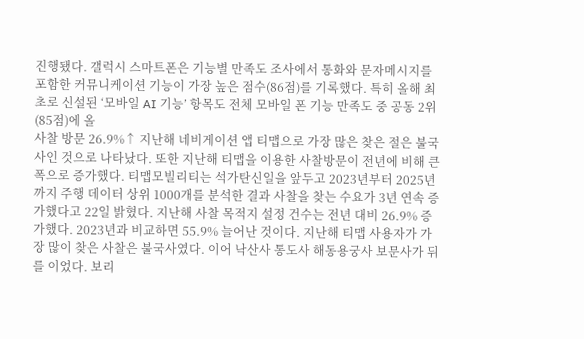진행됐다. 갤럭시 스마트폰은 기능별 만족도 조사에서 통화와 문자메시지를 포함한 커뮤니케이션 기능이 가장 높은 점수(86점)를 기록했다. 특히 올해 최초로 신설된 ‘모바일 AI 기능’ 항목도 전체 모바일 폰 기능 만족도 중 공동 2위(85점)에 올
사찰 방문 26.9%↑ 지난해 네비게이션 앱 티맵으로 가장 많은 찾은 절은 불국사인 것으로 나타났다. 또한 지난해 티맵을 이용한 사찰방문이 전년에 비해 큰 폭으로 증가했다. 티맵모빌리티는 석가탄신일을 앞두고 2023년부터 2025년까지 주행 데이터 상위 1000개를 분석한 결과 사찰을 찾는 수요가 3년 연속 증가했다고 22일 밝혔다. 지난해 사찰 목적지 설정 건수는 전년 대비 26.9% 증가했다. 2023년과 비교하면 55.9% 늘어난 것이다. 지난해 티맵 사용자가 가장 많이 찾은 사찰은 불국사였다. 이어 낙산사 통도사 해동용궁사 보문사가 뒤를 이었다. 보리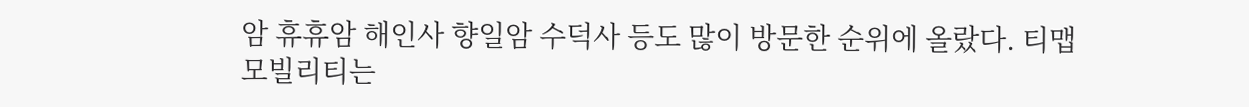암 휴휴암 해인사 향일암 수덕사 등도 많이 방문한 순위에 올랐다. 티맵모빌리티는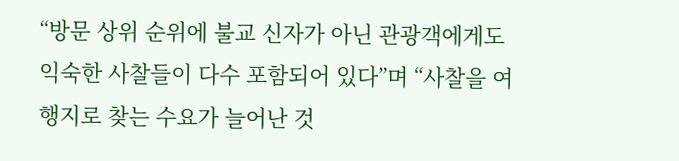“방문 상위 순위에 불교 신자가 아닌 관광객에게도 익숙한 사찰들이 다수 포함되어 있다”며 “사찰을 여행지로 찾는 수요가 늘어난 것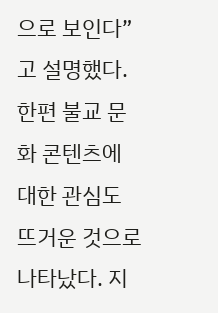으로 보인다”고 설명했다. 한편 불교 문화 콘텐츠에 대한 관심도 뜨거운 것으로 나타났다. 지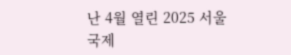난 4월 열린 2025 서울국제